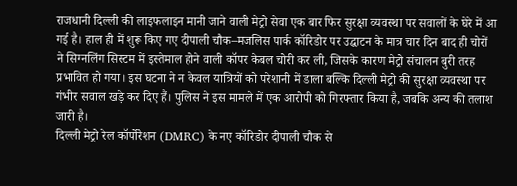राजधानी दिल्ली की लाइफलाइन मानी जाने वाली मेट्रो सेवा एक बार फिर सुरक्षा व्यवस्था पर सवालों के घेरे में आ गई है। हाल ही में शुरू किए गए दीपाली चौक–मजलिस पार्क कॉरिडोर पर उद्घाटन के मात्र चार दिन बाद ही चोरों ने सिग्नलिंग सिस्टम में इस्तेमाल होने वाली कॉपर केबल चोरी कर ली, जिसके कारण मेट्रो संचालन बुरी तरह प्रभावित हो गया। इस घटना ने न केवल यात्रियों को परेशानी में डाला बल्कि दिल्ली मेट्रो की सुरक्षा व्यवस्था पर गंभीर सवाल खड़े कर दिए हैं। पुलिस ने इस मामले में एक आरोपी को गिरफ्तार किया है, जबकि अन्य की तलाश जारी है।
दिल्ली मेट्रो रेल कॉर्पोरेशन (DMRC) के नए कॉरिडोर दीपाली चौक से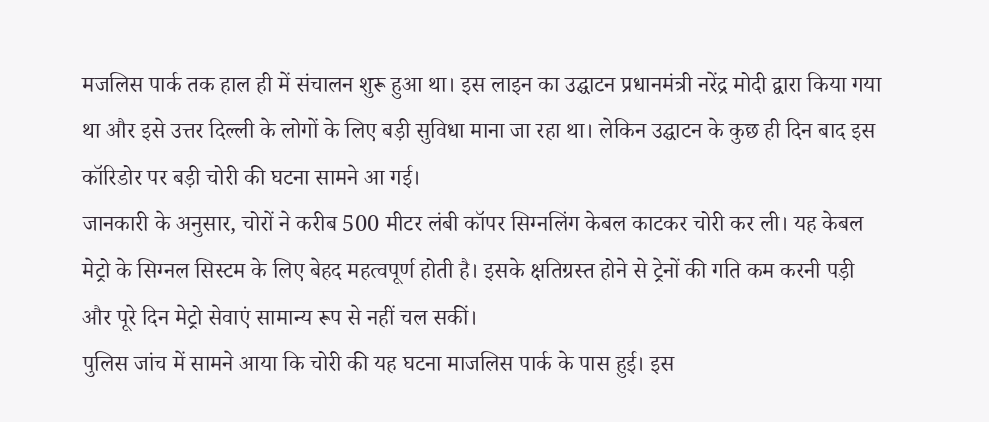मजलिस पार्क तक हाल ही में संचालन शुरू हुआ था। इस लाइन का उद्घाटन प्रधानमंत्री नरेंद्र मोदी द्वारा किया गया था और इसे उत्तर दिल्ली के लोगों के लिए बड़ी सुविधा माना जा रहा था। लेकिन उद्घाटन के कुछ ही दिन बाद इस कॉरिडोर पर बड़ी चोरी की घटना सामने आ गई।
जानकारी के अनुसार, चोरों ने करीब 500 मीटर लंबी कॉपर सिग्नलिंग केबल काटकर चोरी कर ली। यह केबल मेट्रो के सिग्नल सिस्टम के लिए बेहद महत्वपूर्ण होती है। इसके क्षतिग्रस्त होने से ट्रेनों की गति कम करनी पड़ी और पूरे दिन मेट्रो सेवाएं सामान्य रूप से नहीं चल सकीं।
पुलिस जांच में सामने आया कि चोरी की यह घटना माजलिस पार्क के पास हुई। इस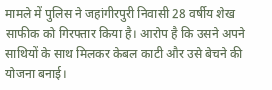मामले में पुलिस ने जहांगीरपुरी निवासी 28 वर्षीय शेख साफीक को गिरफ्तार किया है। आरोप है कि उसने अपने साथियों के साथ मिलकर केबल काटी और उसे बेचने की योजना बनाई।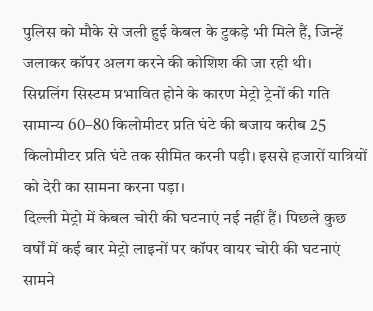पुलिस को मौके से जली हुई केबल के टुकड़े भी मिले हैं, जिन्हें जलाकर कॉपर अलग करने की कोशिश की जा रही थी।
सिग्नलिंग सिस्टम प्रभावित होने के कारण मेट्रो ट्रेनों की गति सामान्य 60–80 किलोमीटर प्रति घंटे की बजाय करीब 25 किलोमीटर प्रति घंटे तक सीमित करनी पड़ी। इससे हजारों यात्रियों को देरी का सामना करना पड़ा।
दिल्ली मेट्रो में केबल चोरी की घटनाएं नई नहीं हैं। पिछले कुछ वर्षों में कई बार मेट्रो लाइनों पर कॉपर वायर चोरी की घटनाएं सामने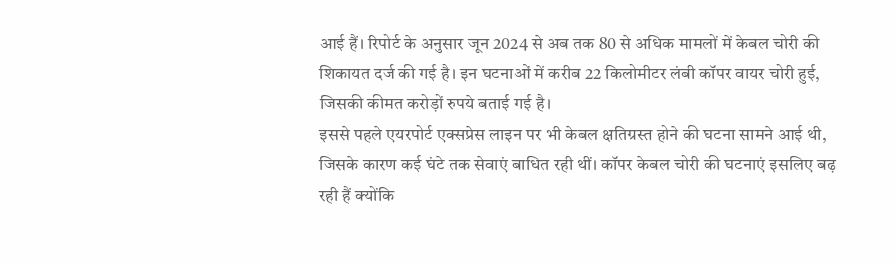आई हैं। रिपोर्ट के अनुसार जून 2024 से अब तक 80 से अधिक मामलों में केबल चोरी की शिकायत दर्ज की गई है। इन घटनाओं में करीब 22 किलोमीटर लंबी कॉपर वायर चोरी हुई, जिसकी कीमत करोड़ों रुपये बताई गई है।
इससे पहले एयरपोर्ट एक्सप्रेस लाइन पर भी केबल क्षतिग्रस्त होने की घटना सामने आई थी, जिसके कारण कई घंटे तक सेवाएं बाधित रही थीं। कॉपर केबल चोरी की घटनाएं इसलिए बढ़ रही हैं क्योंकि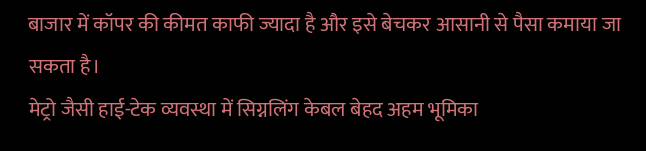बाजार में कॉपर की कीमत काफी ज्यादा है और इसे बेचकर आसानी से पैसा कमाया जा सकता है।
मेट्रो जैसी हाई-टेक व्यवस्था में सिग्नलिंग केबल बेहद अहम भूमिका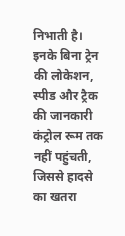निभाती है। इनके बिना ट्रेन की लोकेशन, स्पीड और ट्रैक की जानकारी कंट्रोल रूम तक नहीं पहुंचती, जिससे हादसे का खतरा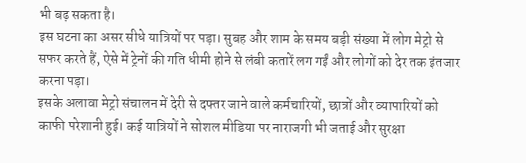भी बढ़ सकता है।
इस घटना का असर सीधे यात्रियों पर पड़ा। सुबह और शाम के समय बड़ी संख्या में लोग मेट्रो से सफर करते हैं, ऐसे में ट्रेनों की गति धीमी होने से लंबी कतारें लग गईं और लोगों को देर तक इंतजार करना पड़ा।
इसके अलावा मेट्रो संचालन में देरी से दफ्तर जाने वाले कर्मचारियों, छात्रों और व्यापारियों को काफी परेशानी हुई। कई यात्रियों ने सोशल मीडिया पर नाराजगी भी जताई और सुरक्षा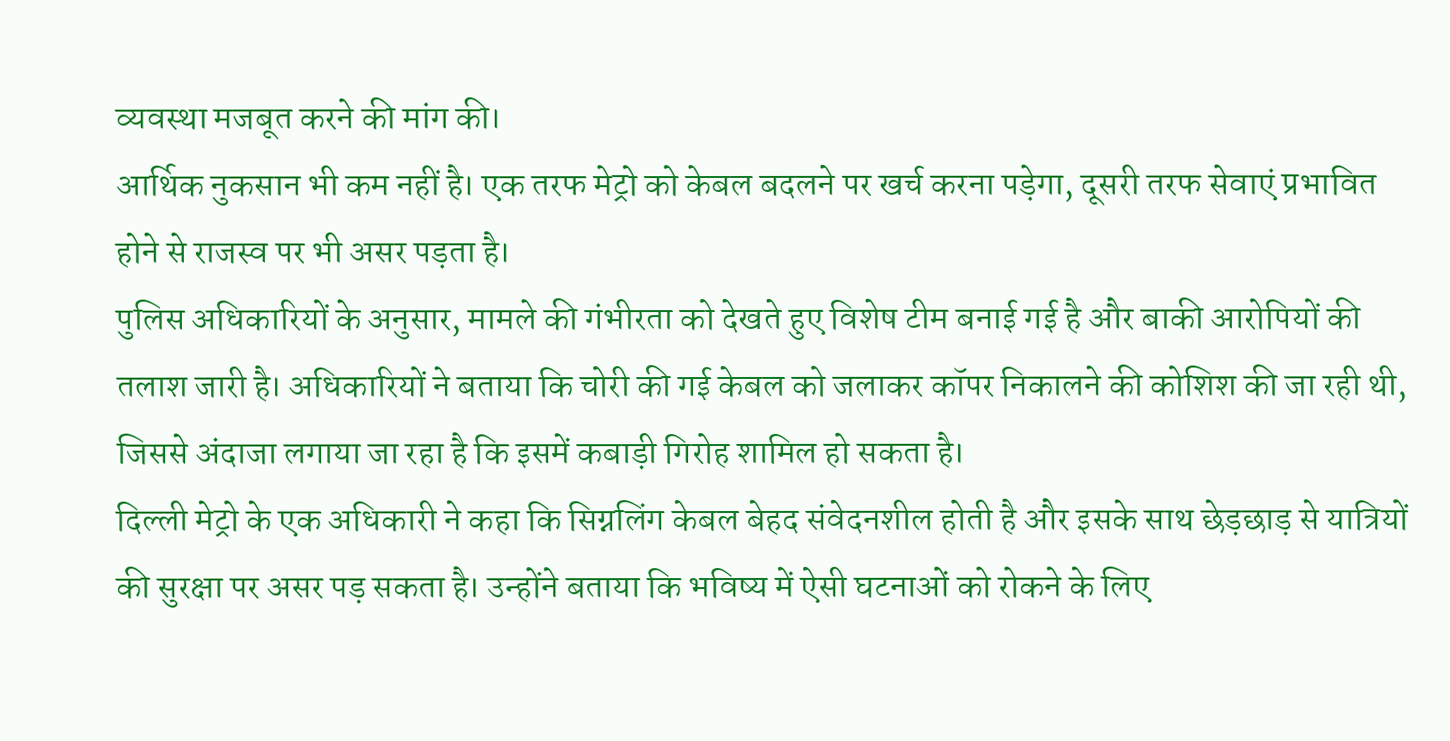व्यवस्था मजबूत करने की मांग की।
आर्थिक नुकसान भी कम नहीं है। एक तरफ मेट्रो को केबल बदलने पर खर्च करना पड़ेगा, दूसरी तरफ सेवाएं प्रभावित होने से राजस्व पर भी असर पड़ता है।
पुलिस अधिकारियों के अनुसार, मामले की गंभीरता को देखते हुए विशेष टीम बनाई गई है और बाकी आरोपियों की तलाश जारी है। अधिकारियों ने बताया कि चोरी की गई केबल को जलाकर कॉपर निकालने की कोशिश की जा रही थी, जिससे अंदाजा लगाया जा रहा है कि इसमें कबाड़ी गिरोह शामिल हो सकता है।
दिल्ली मेट्रो के एक अधिकारी ने कहा कि सिग्नलिंग केबल बेहद संवेदनशील होती है और इसके साथ छेड़छाड़ से यात्रियों की सुरक्षा पर असर पड़ सकता है। उन्होंने बताया कि भविष्य में ऐसी घटनाओं को रोकने के लिए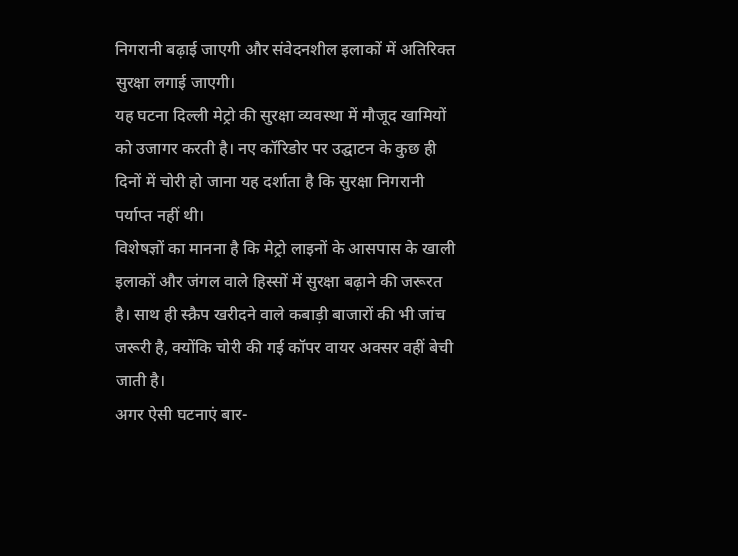निगरानी बढ़ाई जाएगी और संवेदनशील इलाकों में अतिरिक्त सुरक्षा लगाई जाएगी।
यह घटना दिल्ली मेट्रो की सुरक्षा व्यवस्था में मौजूद खामियों को उजागर करती है। नए कॉरिडोर पर उद्घाटन के कुछ ही दिनों में चोरी हो जाना यह दर्शाता है कि सुरक्षा निगरानी पर्याप्त नहीं थी।
विशेषज्ञों का मानना है कि मेट्रो लाइनों के आसपास के खाली इलाकों और जंगल वाले हिस्सों में सुरक्षा बढ़ाने की जरूरत है। साथ ही स्क्रैप खरीदने वाले कबाड़ी बाजारों की भी जांच जरूरी है, क्योंकि चोरी की गई कॉपर वायर अक्सर वहीं बेची जाती है।
अगर ऐसी घटनाएं बार-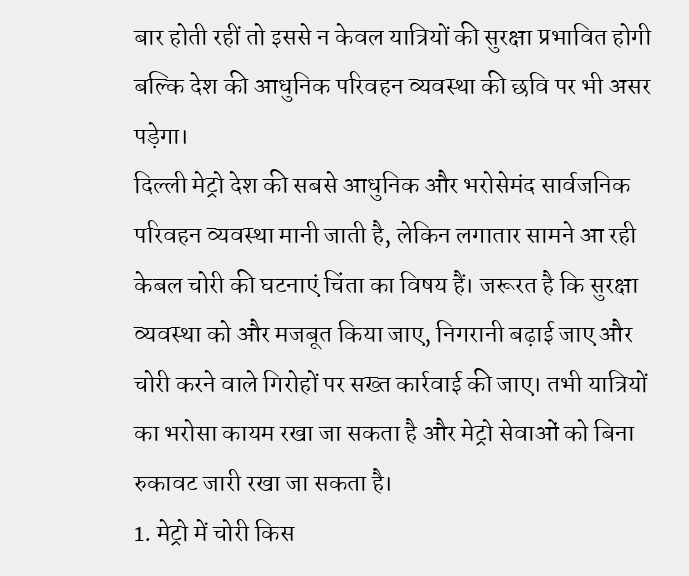बार होती रहीं तो इससे न केवल यात्रियों की सुरक्षा प्रभावित होगी बल्कि देश की आधुनिक परिवहन व्यवस्था की छवि पर भी असर पड़ेगा।
दिल्ली मेट्रो देश की सबसे आधुनिक और भरोसेमंद सार्वजनिक परिवहन व्यवस्था मानी जाती है, लेकिन लगातार सामने आ रही केबल चोरी की घटनाएं चिंता का विषय हैं। जरूरत है कि सुरक्षा व्यवस्था को और मजबूत किया जाए, निगरानी बढ़ाई जाए और चोरी करने वाले गिरोहों पर सख्त कार्रवाई की जाए। तभी यात्रियों का भरोसा कायम रखा जा सकता है और मेट्रो सेवाओं को बिना रुकावट जारी रखा जा सकता है।
1. मेट्रो में चोरी किस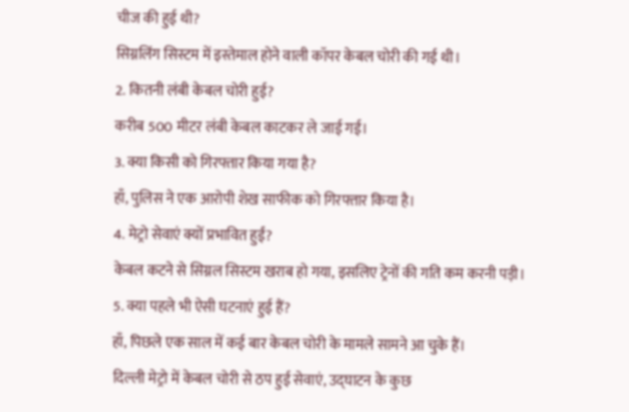चीज की हुई थी?
सिग्नलिंग सिस्टम में इस्तेमाल होने वाली कॉपर केबल चोरी की गई थी।
2. कितनी लंबी केबल चोरी हुई?
करीब 500 मीटर लंबी केबल काटकर ले जाई गई।
3. क्या किसी को गिरफ्तार किया गया है?
हाँ, पुलिस ने एक आरोपी शेख साफीक को गिरफ्तार किया है।
4. मेट्रो सेवाएं क्यों प्रभावित हुईं?
केबल कटने से सिग्नल सिस्टम खराब हो गया, इसलिए ट्रेनों की गति कम करनी पड़ी।
5. क्या पहले भी ऐसी घटनाएं हुई हैं?
हाँ, पिछले एक साल में कई बार केबल चोरी के मामले सामने आ चुके हैं।
दिल्ली मेट्रो में केबल चोरी से ठप हुई सेवाएं, उद्घाटन के कुछ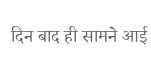दिन बाद ही सामने आई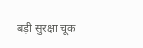बड़ी सुरक्षा चूक